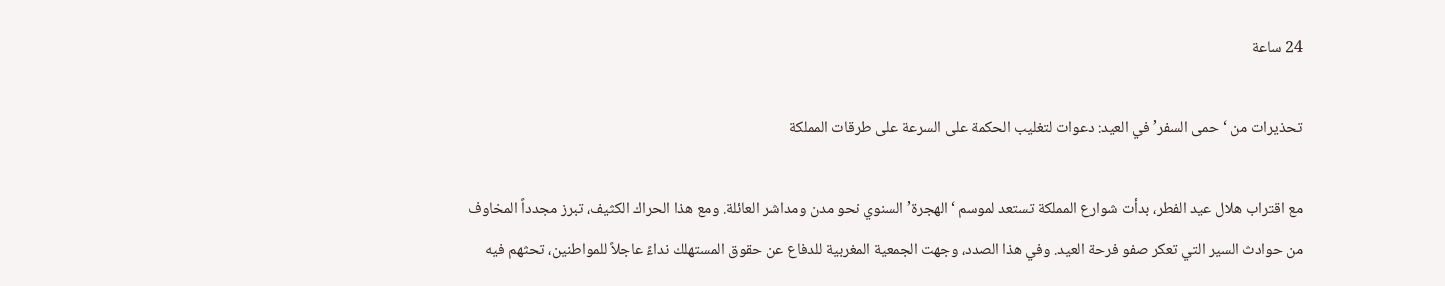24 ساعة

تحذيرات من ‘حمى السفر’ في العيد: دعوات لتغليب الحكمة على السرعة على طرقات المملكة

مع اقتراب هلال عيد الفطر، بدأت شوارع المملكة تستعد لموسم ‘الهجرة’ السنوي نحو مدن ومداشر العائلة. ومع هذا الحراك الكثيف، تبرز مجدداً المخاوف من حوادث السير التي تعكر صفو فرحة العيد. وفي هذا الصدد، وجهت الجمعية المغربية للدفاع عن حقوق المستهلك نداءً عاجلاً للمواطنين، تحثهم فيه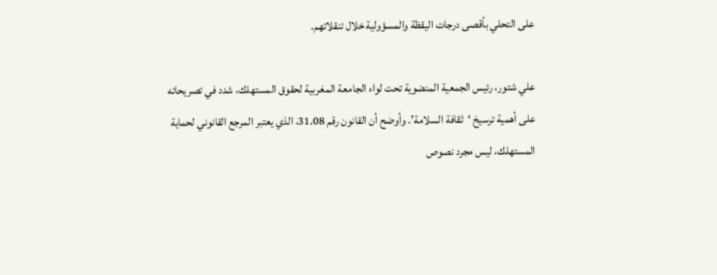على التحلي بأقصى درجات اليقظة والمسؤولية خلال تنقلاتهم.

علي شتور، رئيس الجمعية المنضوية تحت لواء الجامعة المغربية لحقوق المستهلك، شدد في تصريحاته على أهمية ترسيخ ‘ثقافة السلامة’. وأوضح أن القانون رقم 31.08، الذي يعتبر المرجع القانوني لحماية المستهلك، ليس مجرد نصوص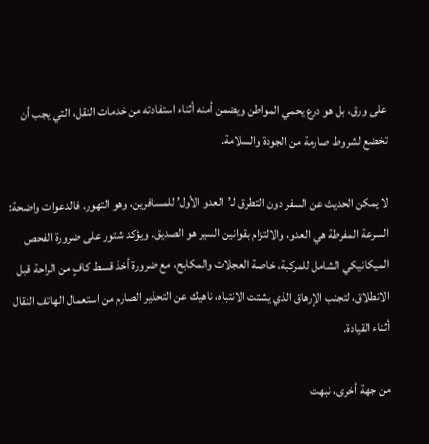على ورق، بل هو درع يحمي المواطن ويضمن أمنه أثناء استفادته من خدمات النقل، التي يجب أن تخضع لشروط صارمة من الجودة والسلامة.

لا يمكن الحديث عن السفر دون التطرق لـ’العدو الأول’ للمسافرين، وهو التهور. فالدعوات واضحة: السرعة المفرطة هي العدو، والالتزام بقوانين السير هو الصديق. ويؤكد شتور على ضرورة الفحص الميكانيكي الشامل للمركبة، خاصة العجلات والمكابح، مع ضرورة أخذ قسط كافٍ من الراحة قبل الانطلاق، لتجنب الإرهاق الذي يشتت الانتباه، ناهيك عن التحذير الصارم من استعمال الهاتف النقال أثناء القيادة.

من جهة أخرى، نبهت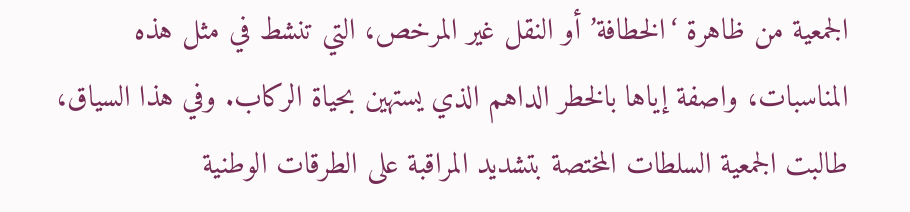الجمعية من ظاهرة ‘الخطافة’ أو النقل غير المرخص، التي تنشط في مثل هذه المناسبات، واصفة إياها بالخطر الداهم الذي يستهين بحياة الركاب. وفي هذا السياق، طالبت الجمعية السلطات المختصة بتشديد المراقبة على الطرقات الوطنية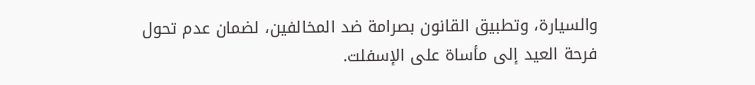والسيارة، وتطبيق القانون بصرامة ضد المخالفين، لضمان عدم تحول فرحة العيد إلى مأساة على الإسفلت.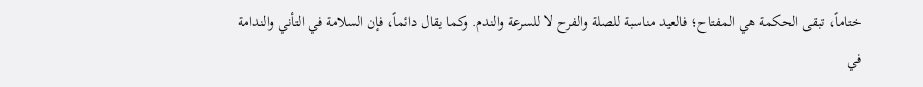ختاماً، تبقى الحكمة هي المفتاح؛ فالعيد مناسبة للصلة والفرح لا للسرعة والندم. وكما يقال دائماً، فإن السلامة في التأني والندامة في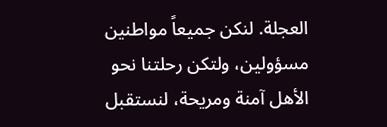العجلة. لنكن جميعاً مواطنين مسؤولين، ولتكن رحلتنا نحو الأهل آمنة ومريحة، لنستقبل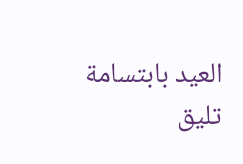العيد بابتسامة تليق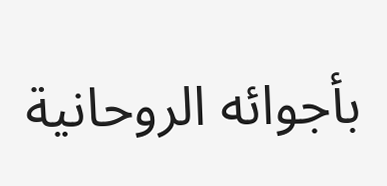بأجوائه الروحانية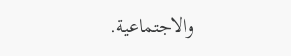والاجتماعية.